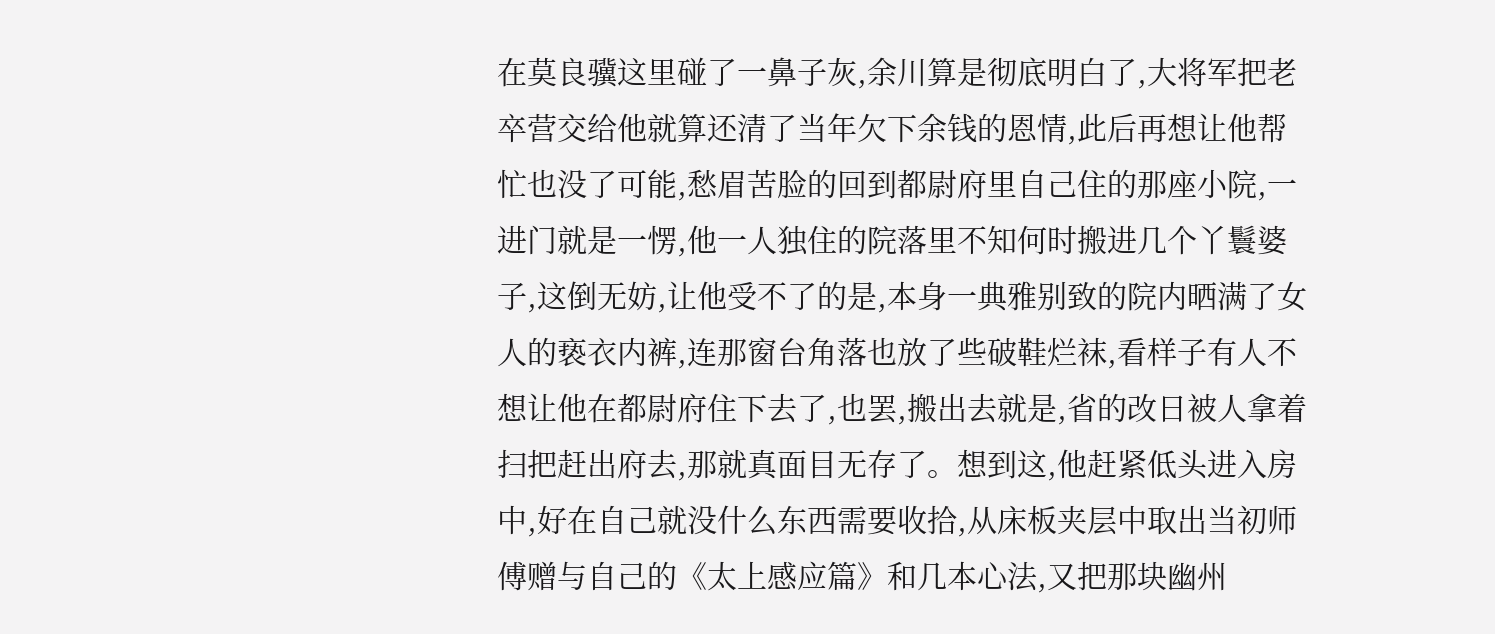在莫良骥这里碰了一鼻子灰,余川算是彻底明白了,大将军把老卒营交给他就算还清了当年欠下余钱的恩情,此后再想让他帮忙也没了可能,愁眉苦脸的回到都尉府里自己住的那座小院,一进门就是一愣,他一人独住的院落里不知何时搬进几个丫鬟婆子,这倒无妨,让他受不了的是,本身一典雅别致的院内晒满了女人的亵衣内裤,连那窗台角落也放了些破鞋烂袜,看样子有人不想让他在都尉府住下去了,也罢,搬出去就是,省的改日被人拿着扫把赶出府去,那就真面目无存了。想到这,他赶紧低头进入房中,好在自己就没什么东西需要收拾,从床板夹层中取出当初师傅赠与自己的《太上感应篇》和几本心法,又把那块幽州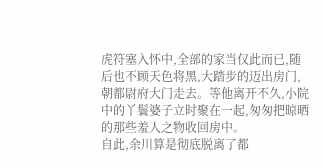虎符塞入怀中,全部的家当仅此而已,随后也不顾天色将黑,大踏步的迈出房门,朝都尉府大门走去。等他离开不久,小院中的丫鬟婆子立时聚在一起,匆匆把晾晒的那些羞人之物收回房中。
自此,余川算是彻底脱离了都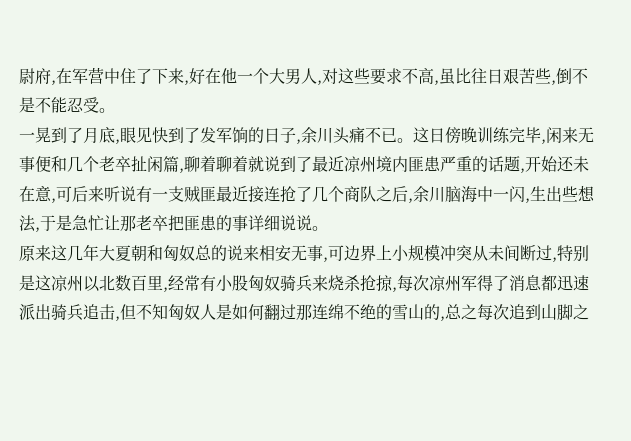尉府,在军营中住了下来,好在他一个大男人,对这些要求不高,虽比往日艰苦些,倒不是不能忍受。
一晃到了月底,眼见快到了发军饷的日子,余川头痛不已。这日傍晚训练完毕,闲来无事便和几个老卒扯闲篇,聊着聊着就说到了最近凉州境内匪患严重的话题,开始还未在意,可后来听说有一支贼匪最近接连抢了几个商队之后,余川脑海中一闪,生出些想法,于是急忙让那老卒把匪患的事详细说说。
原来这几年大夏朝和匈奴总的说来相安无事,可边界上小规模冲突从未间断过,特别是这凉州以北数百里,经常有小股匈奴骑兵来烧杀抢掠,每次凉州军得了消息都迅速派出骑兵追击,但不知匈奴人是如何翻过那连绵不绝的雪山的,总之每次追到山脚之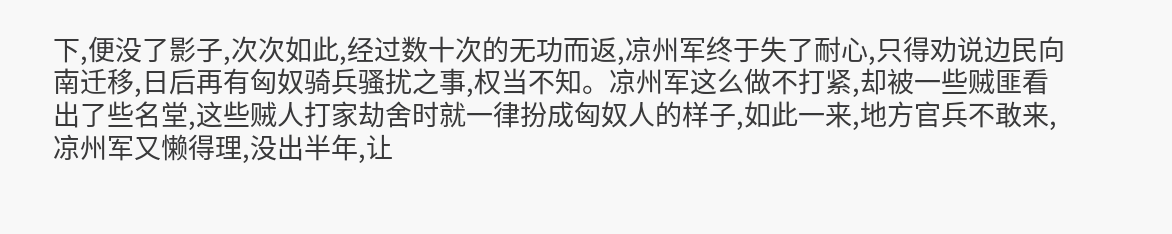下,便没了影子,次次如此,经过数十次的无功而返,凉州军终于失了耐心,只得劝说边民向南迁移,日后再有匈奴骑兵骚扰之事,权当不知。凉州军这么做不打紧,却被一些贼匪看出了些名堂,这些贼人打家劫舍时就一律扮成匈奴人的样子,如此一来,地方官兵不敢来,凉州军又懒得理,没出半年,让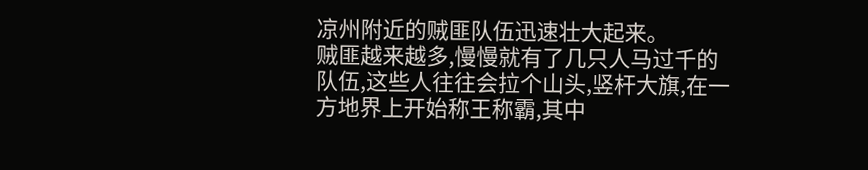凉州附近的贼匪队伍迅速壮大起来。
贼匪越来越多,慢慢就有了几只人马过千的队伍,这些人往往会拉个山头,竖杆大旗,在一方地界上开始称王称霸,其中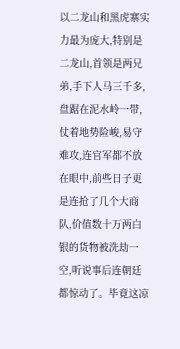以二龙山和黑虎寨实力最为庞大,特别是二龙山,首领是两兄弟,手下人马三千多,盘踞在泥水岭一带,仗着地势险峻,易守难攻,连官军都不放在眼中,前些日子更是连抢了几个大商队,价值数十万两白银的货物被洗劫一空,听说事后连朝廷都惊动了。毕竟这凉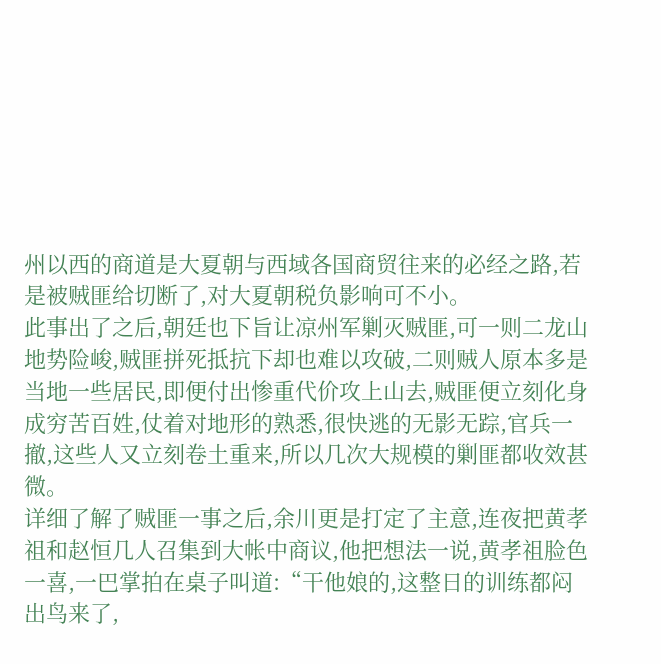州以西的商道是大夏朝与西域各国商贸往来的必经之路,若是被贼匪给切断了,对大夏朝税负影响可不小。
此事出了之后,朝廷也下旨让凉州军剿灭贼匪,可一则二龙山地势险峻,贼匪拼死抵抗下却也难以攻破,二则贼人原本多是当地一些居民,即便付出惨重代价攻上山去,贼匪便立刻化身成穷苦百姓,仗着对地形的熟悉,很快逃的无影无踪,官兵一撤,这些人又立刻卷土重来,所以几次大规模的剿匪都收效甚微。
详细了解了贼匪一事之后,余川更是打定了主意,连夜把黄孝祖和赵恒几人召集到大帐中商议,他把想法一说,黄孝祖脸色一喜,一巴掌拍在桌子叫道:“干他娘的,这整日的训练都闷出鸟来了,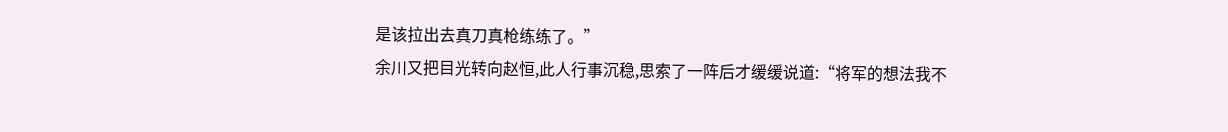是该拉出去真刀真枪练练了。”
余川又把目光转向赵恒,此人行事沉稳,思索了一阵后才缓缓说道:“将军的想法我不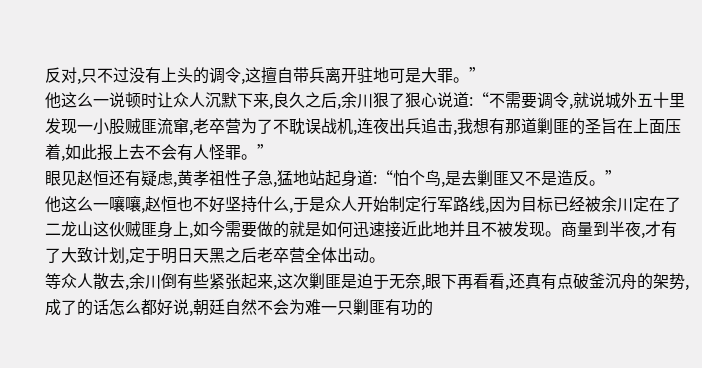反对,只不过没有上头的调令,这擅自带兵离开驻地可是大罪。”
他这么一说顿时让众人沉默下来,良久之后,余川狠了狠心说道:“不需要调令,就说城外五十里发现一小股贼匪流窜,老卒营为了不耽误战机,连夜出兵追击,我想有那道剿匪的圣旨在上面压着,如此报上去不会有人怪罪。”
眼见赵恒还有疑虑,黄孝祖性子急,猛地站起身道:“怕个鸟,是去剿匪又不是造反。”
他这么一嚷嚷,赵恒也不好坚持什么,于是众人开始制定行军路线,因为目标已经被余川定在了二龙山这伙贼匪身上,如今需要做的就是如何迅速接近此地并且不被发现。商量到半夜,才有了大致计划,定于明日天黑之后老卒营全体出动。
等众人散去,余川倒有些紧张起来,这次剿匪是迫于无奈,眼下再看看,还真有点破釜沉舟的架势,成了的话怎么都好说,朝廷自然不会为难一只剿匪有功的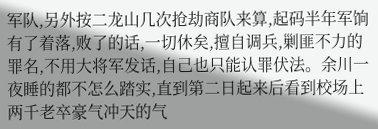军队,另外按二龙山几次抢劫商队来算,起码半年军饷有了着落,败了的话,一切休矣,擅自调兵,剿匪不力的罪名,不用大将军发话,自己也只能认罪伏法。余川一夜睡的都不怎么踏实,直到第二日起来后看到校场上两千老卒豪气冲天的气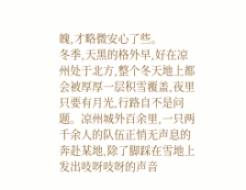魄,才略微安心了些。
冬季,天黑的格外早,好在凉州处于北方,整个冬天地上都会被厚厚一层积雪覆盖,夜里只要有月光,行路自不是问题。凉州城外百余里,一只两千余人的队伍正悄无声息的奔赴某地,除了脚踩在雪地上发出吱呀吱呀的声音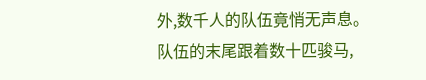外,数千人的队伍竟悄无声息。队伍的末尾跟着数十匹骏马,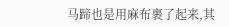马蹄也是用麻布裹了起来,其